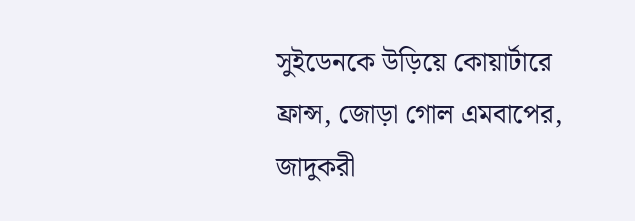সুইডেনকে উড়িয়ে কোয়ার্টারে ফ্রান্স, জোড়া গোল এমবাপের, জাদুকরী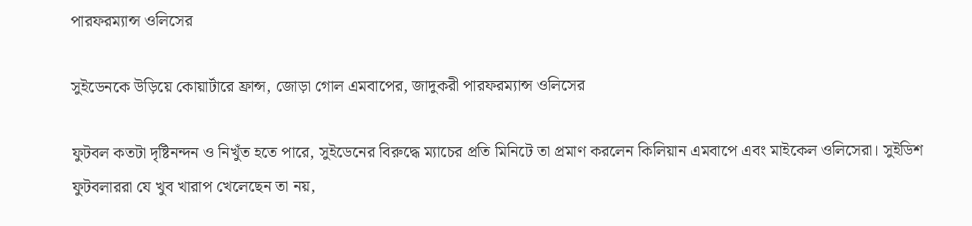পারফরম্যান্স ওলিসের

সুইডেনকে উড়িয়ে কোয়ার্টারে ফ্রান্স, জোড়া গোল এমবাপের, জাদুকরী পারফরম্যান্স ওলিসের

ফুটবল কতটা দৃষ্টিনন্দন ও নিখুঁত হতে পারে, সুইডেনের বিরুদ্ধে ম্যাচের প্রতি মিনিটে তা প্রমাণ করলেন কিলিয়ান এমবাপে এবং মাইকেল ওলিসেরা। সুইডিশ ফুটবলাররা যে খুব খারাপ খেলেছেন তা নয়,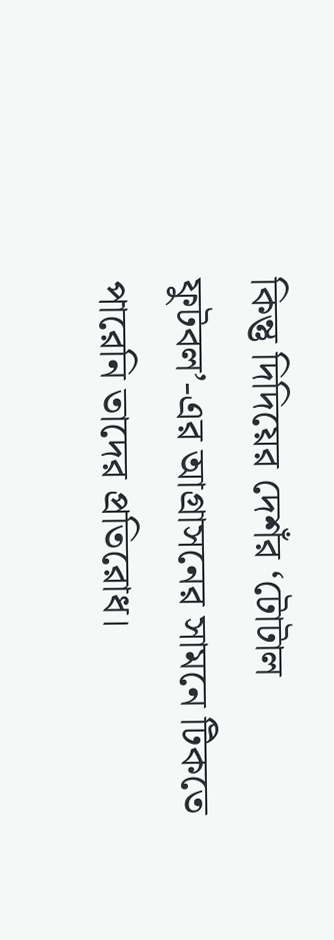কিন্তু দিদিয়ের দেশঁর ‘টোটাল ফুটবল’-এর আগ্রাসনের সামনে টিকতে পারেনি তাদের প্রতিরোধ।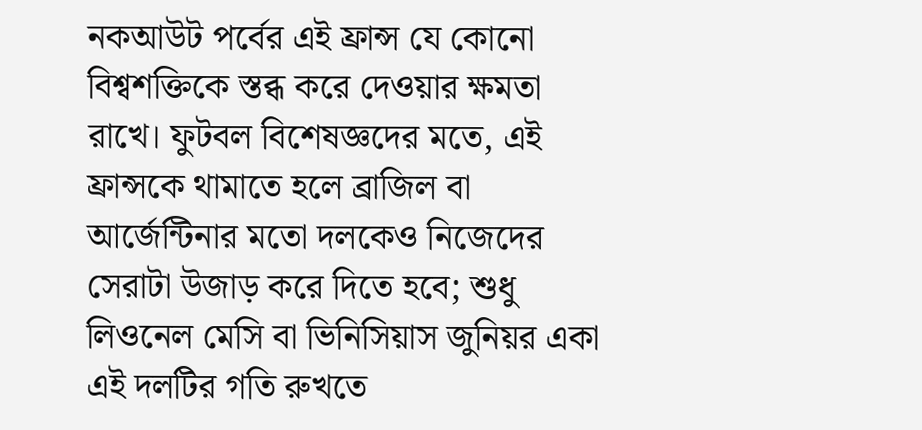নকআউট পর্বের এই ফ্রান্স যে কোনো বিশ্বশক্তিকে স্তব্ধ করে দেওয়ার ক্ষমতা রাখে। ফুটবল বিশেষজ্ঞদের মতে, এই ফ্রান্সকে থামাতে হলে ব্রাজিল বা আর্জেন্টিনার মতো দলকেও নিজেদের সেরাটা উজাড় করে দিতে হবে; শুধু লিওনেল মেসি বা ভিনিসিয়াস জুনিয়র একা এই দলটির গতি রুখতে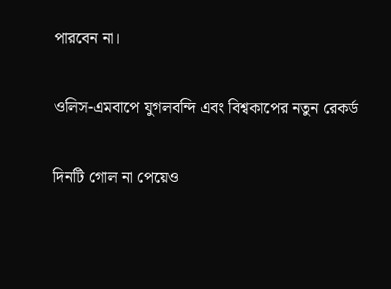পারবেন না।

ওলিস-এমবাপে যুগলবন্দি এবং বিশ্বকাপের নতুন রেকর্ড

দিনটি গোল না পেয়েও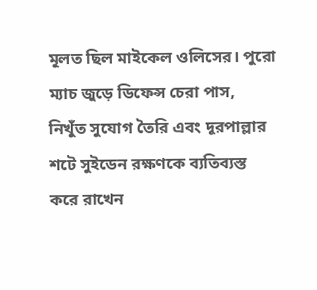মূলত ছিল মাইকেল ওলিসের। পুরো ম্যাচ জুড়ে ডিফেন্স চেরা পাস, নিখুঁত সুযোগ তৈরি এবং দূরপাল্লার শটে সুইডেন রক্ষণকে ব্যতিব্যস্ত করে রাখেন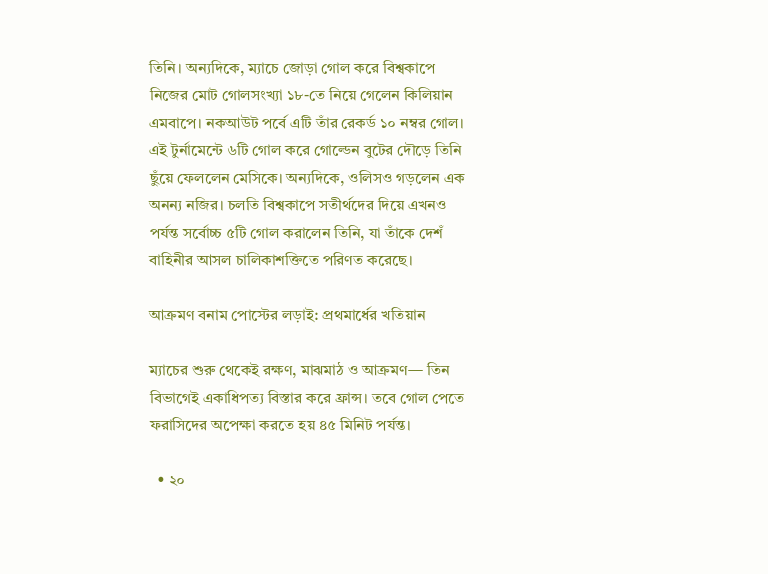তিনি। অন্যদিকে, ম্যাচে জোড়া গোল করে বিশ্বকাপে নিজের মোট গোলসংখ্যা ১৮-তে নিয়ে গেলেন কিলিয়ান এমবাপে। নকআউট পর্বে এটি তাঁর রেকর্ড ১০ নম্বর গোল। এই টুর্নামেন্টে ৬টি গোল করে গোল্ডেন বুটের দৌড়ে তিনি ছুঁয়ে ফেললেন মেসিকে। অন্যদিকে, ওলিসও গড়লেন এক অনন্য নজির। চলতি বিশ্বকাপে সতীর্থদের দিয়ে এখনও পর্যন্ত সর্বোচ্চ ৫টি গোল করালেন তিনি, যা তাঁকে দেশঁ বাহিনীর আসল চালিকাশক্তিতে পরিণত করেছে।

আক্রমণ বনাম পোস্টের লড়াই: প্রথমার্ধের খতিয়ান

ম্যাচের শুরু থেকেই রক্ষণ, মাঝমাঠ ও আক্রমণ— তিন বিভাগেই একাধিপত্য বিস্তার করে ফ্রান্স। তবে গোল পেতে ফরাসিদের অপেক্ষা করতে হয় ৪৫ মিনিট পর্যন্ত।

  • ২০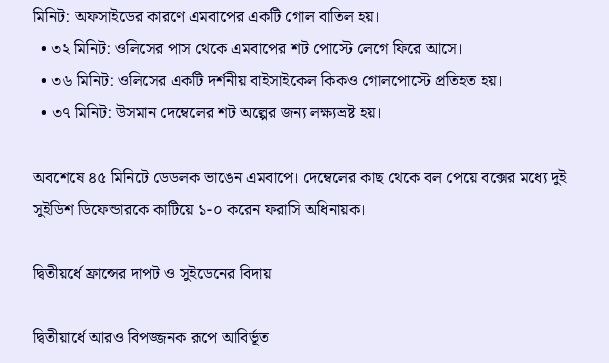মিনিট: অফসাইডের কারণে এমবাপের একটি গোল বাতিল হয়।
  • ৩২ মিনিট: ওলিসের পাস থেকে এমবাপের শট পোস্টে লেগে ফিরে আসে।
  • ৩৬ মিনিট: ওলিসের একটি দর্শনীয় বাইসাইকেল কিকও গোলপোস্টে প্রতিহত হয়।
  • ৩৭ মিনিট: উসমান দেম্বেলের শট অল্পের জন্য লক্ষ্যভ্রষ্ট হয়।

অবশেষে ৪৫ মিনিটে ডেডলক ভাঙেন এমবাপে। দেম্বেলের কাছ থেকে বল পেয়ে বক্সের মধ্যে দুই সুইডিশ ডিফেন্ডারকে কাটিয়ে ১-০ করেন ফরাসি অধিনায়ক।

দ্বিতীয়র্ধে ফ্রান্সের দাপট ও সুইডেনের বিদায়

দ্বিতীয়ার্ধে আরও বিপজ্জনক রূপে আবির্ভূত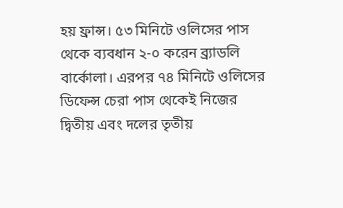হয় ফ্রান্স। ৫৩ মিনিটে ওলিসের পাস থেকে ব্যবধান ২-০ করেন ব্র্যাডলি বার্কোলা। এরপর ৭৪ মিনিটে ওলিসের ডিফেন্স চেরা পাস থেকেই নিজের দ্বিতীয় এবং দলের তৃতীয়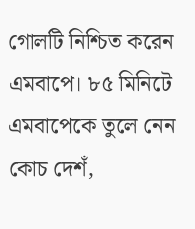গোলটি নিশ্চিত করেন এমবাপে। ৮৫ মিনিটে এমবাপেকে তুলে নেন কোচ দেশঁ,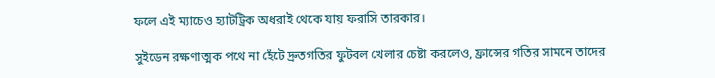ফলে এই ম্যাচেও হ্যাটট্রিক অধরাই থেকে যায় ফরাসি তারকার।

সুইডেন রক্ষণাত্মক পথে না হেঁটে দ্রুতগতির ফুটবল খেলার চেষ্টা করলেও, ফ্রান্সের গতির সামনে তাদের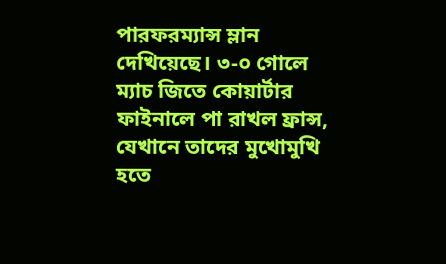পারফরম্যান্স ম্লান দেখিয়েছে। ৩-০ গোলে ম্যাচ জিতে কোয়ার্টার ফাইনালে পা রাখল ফ্রান্স, যেখানে তাদের মুখোমুখি হতে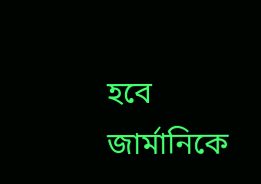হবে জার্মানিকে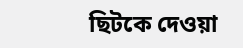ছিটকে দেওয়া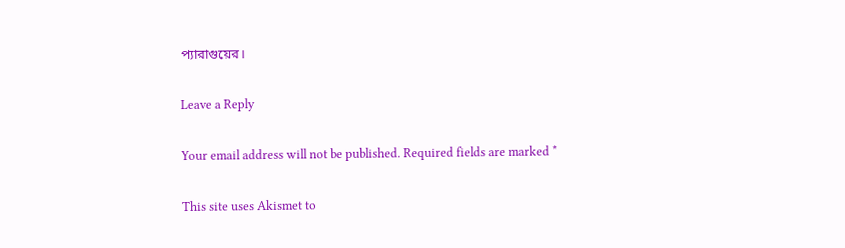প্যারাগুয়ের।

Leave a Reply

Your email address will not be published. Required fields are marked *

This site uses Akismet to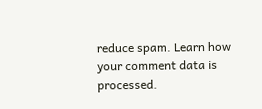reduce spam. Learn how your comment data is processed.